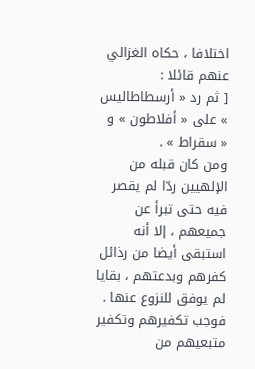اختلافا ، حكاه الغزالي عنهم قائلا :
[ ثم رد « أرسطاطاليس » على « أفلاطون » و « سقراط » .
ومن كان قبله من الإلهيين ردّا لم يقصر فيه حتى تبرأ عن جميعهم ، إلا أنه استبقى أيضا من رذائل كفرهم وبدعتهم ، بقايا لم يوفق للنزوع عنها .
فوجب تكفيرهم وتكفير متبعيهم من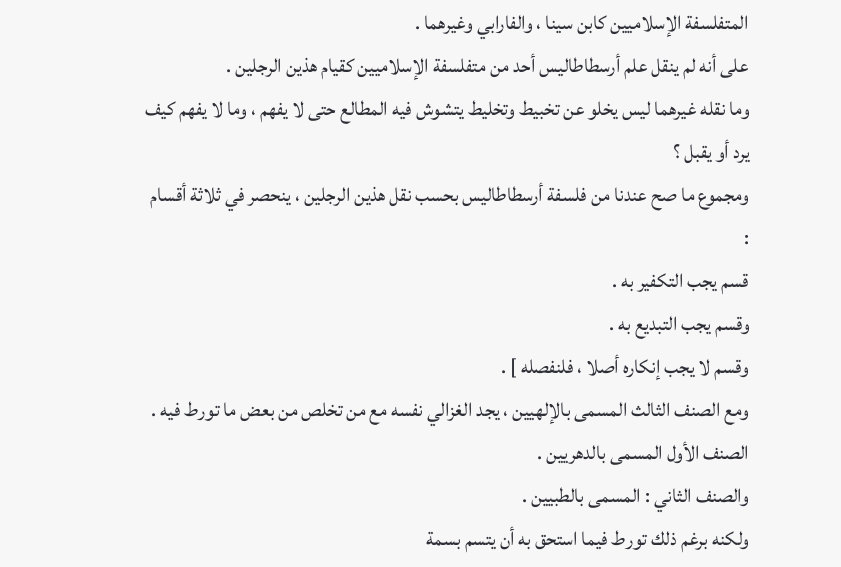المتفلسفة الإسلاميين كابن سينا ، والفارابي وغيرهما .
على أنه لم ينقل علم أرسطاطاليس أحد من متفلسفة الإسلاميين كقيام هذين الرجلين .
وما نقله غيرهما ليس يخلو عن تخبيط وتخليط يتشوش فيه المطالع حتى لا يفهم ، وما لا يفهم كيف يرد أو يقبل ؟
ومجموع ما صح عندنا من فلسفة أرسطاطاليس بحسب نقل هذين الرجلين ، ينحصر في ثلاثة أقسام :
قسم يجب التكفير به .
وقسم يجب التبديع به .
وقسم لا يجب إنكاره أصلا ، فلنفصله ] .
ومع الصنف الثالث المسمى بالإلهيين ، يجد الغزالي نفسه مع من تخلص من بعض ما تورط فيه .
الصنف الأول المسمى بالدهريين .
والصنف الثاني : المسمى بالطبيين .
ولكنه برغم ذلك تورط فيما استحق به أن يتسم بسمة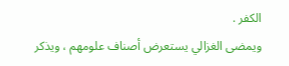الكفر .
ويمضى الغزالي يستعرض أصناف علومهم ، ويذكر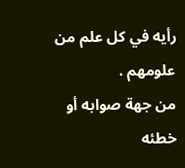رأيه في كل علم من علومهم .
من جهة صوابه أو خطئه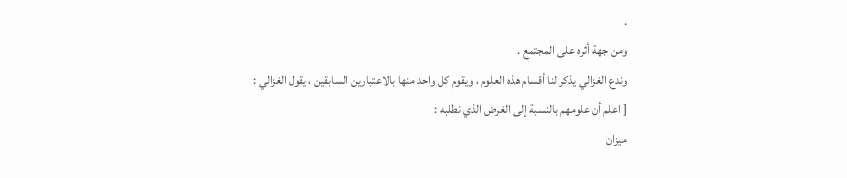.
ومن جهة أثره على المجتمع .
وندع الغزالي يذكر لنا أقسام هذه العلوم ، ويقوم كل واحد منها بالاعتبارين السابقين ، يقول الغزالي :
[ اعلم أن علومهم بالنسبة إلى الغرض الذي نطلبه :
ميزان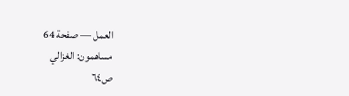العمل — صفحة 64
مساهمون: الغزالي
ص٦٤